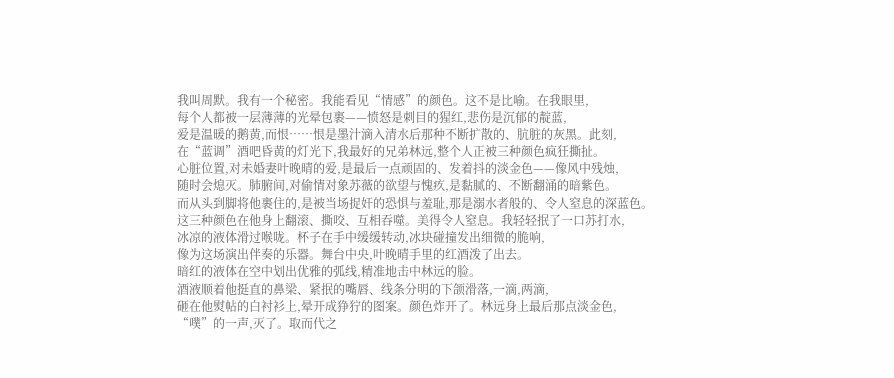我叫周默。我有一个秘密。我能看见“情感”的颜色。这不是比喻。在我眼里,
每个人都被一层薄薄的光晕包裹——愤怒是刺目的猩红,悲伤是沉郁的靛蓝,
爱是温暖的鹅黄,而恨……恨是墨汁滴入清水后那种不断扩散的、肮脏的灰黑。此刻,
在“蓝调”酒吧昏黄的灯光下,我最好的兄弟林远,整个人正被三种颜色疯狂撕扯。
心脏位置,对未婚妻叶晚晴的爱,是最后一点顽固的、发着抖的淡金色——像风中残烛,
随时会熄灭。肺腑间,对偷情对象苏薇的欲望与愧疚,是黏腻的、不断翻涌的暗紫色。
而从头到脚将他裹住的,是被当场捉奸的恐惧与羞耻,那是溺水者般的、令人窒息的深蓝色。
这三种颜色在他身上翻滚、撕咬、互相吞噬。美得令人窒息。我轻轻抿了一口苏打水,
冰凉的液体滑过喉咙。杯子在手中缓缓转动,冰块碰撞发出细微的脆响,
像为这场演出伴奏的乐器。舞台中央,叶晚晴手里的红酒泼了出去。
暗红的液体在空中划出优雅的弧线,精准地击中林远的脸。
酒液顺着他挺直的鼻梁、紧抿的嘴唇、线条分明的下颌滑落,一滴,两滴,
砸在他熨帖的白衬衫上,晕开成狰狞的图案。颜色炸开了。林远身上最后那点淡金色,
“噗”的一声,灭了。取而代之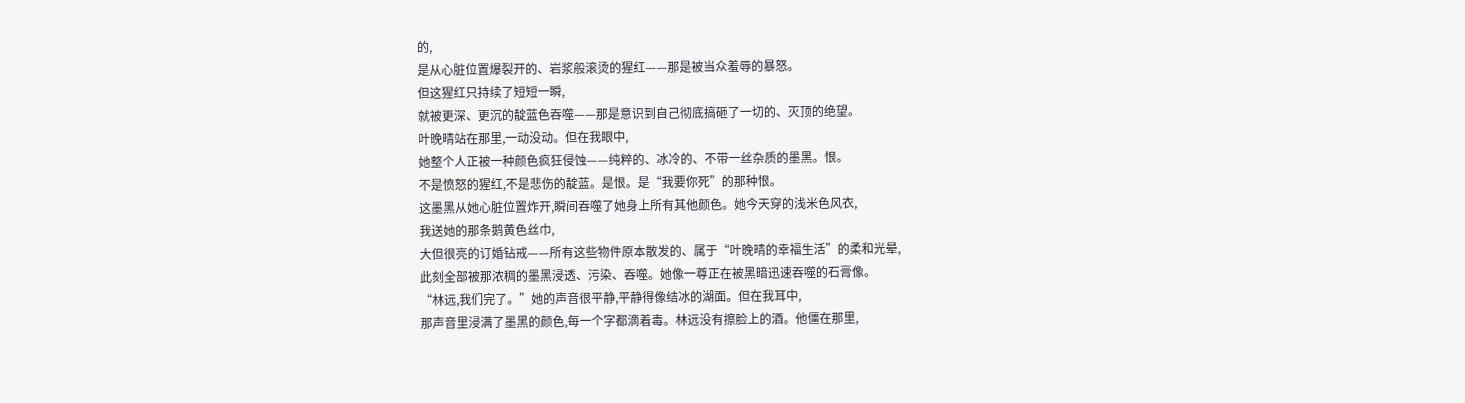的,
是从心脏位置爆裂开的、岩浆般滚烫的猩红——那是被当众羞辱的暴怒。
但这猩红只持续了短短一瞬,
就被更深、更沉的靛蓝色吞噬——那是意识到自己彻底搞砸了一切的、灭顶的绝望。
叶晚晴站在那里,一动没动。但在我眼中,
她整个人正被一种颜色疯狂侵蚀——纯粹的、冰冷的、不带一丝杂质的墨黑。恨。
不是愤怒的猩红,不是悲伤的靛蓝。是恨。是“我要你死”的那种恨。
这墨黑从她心脏位置炸开,瞬间吞噬了她身上所有其他颜色。她今天穿的浅米色风衣,
我送她的那条鹅黄色丝巾,
大但很亮的订婚钻戒——所有这些物件原本散发的、属于“叶晚晴的幸福生活”的柔和光晕,
此刻全部被那浓稠的墨黑浸透、污染、吞噬。她像一尊正在被黑暗迅速吞噬的石膏像。
“林远,我们完了。”她的声音很平静,平静得像结冰的湖面。但在我耳中,
那声音里浸满了墨黑的颜色,每一个字都滴着毒。林远没有擦脸上的酒。他僵在那里,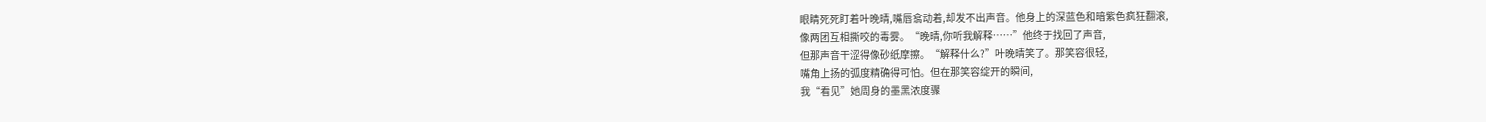眼睛死死盯着叶晚晴,嘴唇翕动着,却发不出声音。他身上的深蓝色和暗紫色疯狂翻滚,
像两团互相撕咬的毒雾。“晚晴,你听我解释……”他终于找回了声音,
但那声音干涩得像砂纸摩擦。“解释什么?”叶晚晴笑了。那笑容很轻,
嘴角上扬的弧度精确得可怕。但在那笑容绽开的瞬间,
我“看见”她周身的墨黑浓度骤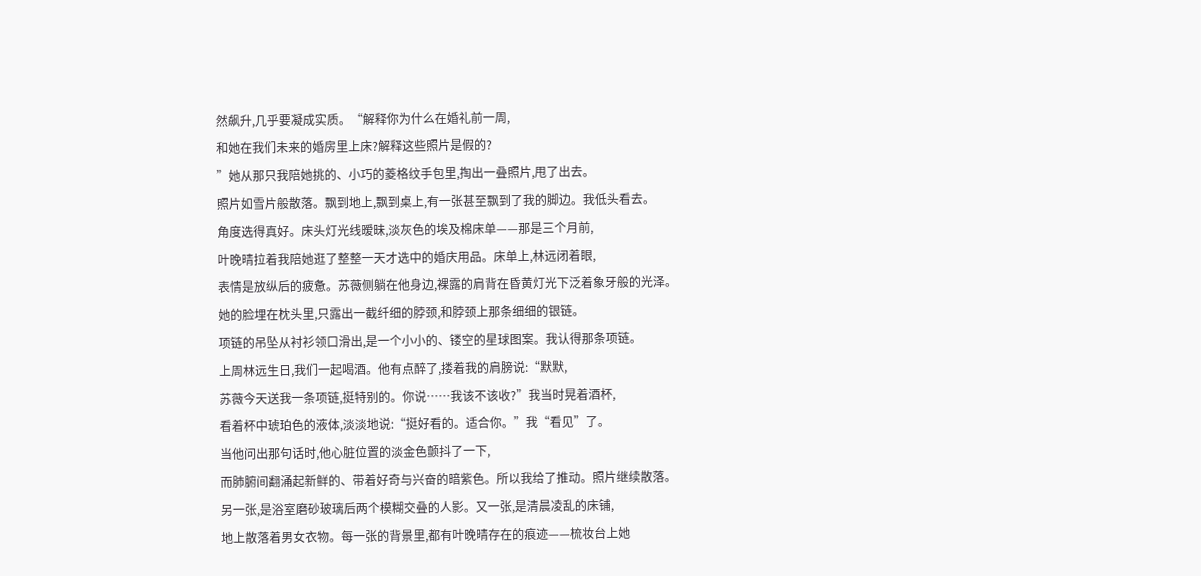然飙升,几乎要凝成实质。“解释你为什么在婚礼前一周,
和她在我们未来的婚房里上床?解释这些照片是假的?
”她从那只我陪她挑的、小巧的菱格纹手包里,掏出一叠照片,甩了出去。
照片如雪片般散落。飘到地上,飘到桌上,有一张甚至飘到了我的脚边。我低头看去。
角度选得真好。床头灯光线暧昧,淡灰色的埃及棉床单——那是三个月前,
叶晚晴拉着我陪她逛了整整一天才选中的婚庆用品。床单上,林远闭着眼,
表情是放纵后的疲惫。苏薇侧躺在他身边,裸露的肩背在昏黄灯光下泛着象牙般的光泽。
她的脸埋在枕头里,只露出一截纤细的脖颈,和脖颈上那条细细的银链。
项链的吊坠从衬衫领口滑出,是一个小小的、镂空的星球图案。我认得那条项链。
上周林远生日,我们一起喝酒。他有点醉了,搂着我的肩膀说:“默默,
苏薇今天送我一条项链,挺特别的。你说……我该不该收?”我当时晃着酒杯,
看着杯中琥珀色的液体,淡淡地说:“挺好看的。适合你。”我“看见”了。
当他问出那句话时,他心脏位置的淡金色颤抖了一下,
而肺腑间翻涌起新鲜的、带着好奇与兴奋的暗紫色。所以我给了推动。照片继续散落。
另一张,是浴室磨砂玻璃后两个模糊交叠的人影。又一张,是清晨凌乱的床铺,
地上散落着男女衣物。每一张的背景里,都有叶晚晴存在的痕迹——梳妆台上她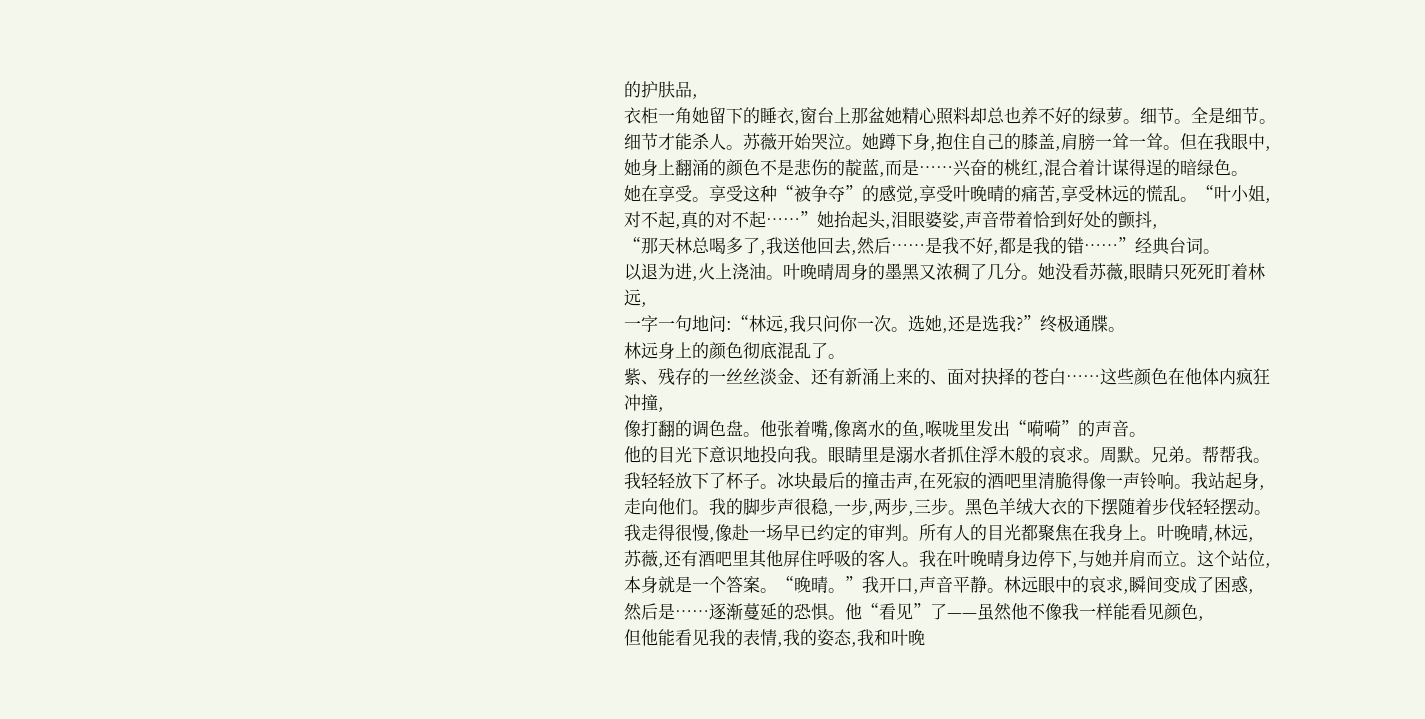的护肤品,
衣柜一角她留下的睡衣,窗台上那盆她精心照料却总也养不好的绿萝。细节。全是细节。
细节才能杀人。苏薇开始哭泣。她蹲下身,抱住自己的膝盖,肩膀一耸一耸。但在我眼中,
她身上翻涌的颜色不是悲伤的靛蓝,而是……兴奋的桃红,混合着计谋得逞的暗绿色。
她在享受。享受这种“被争夺”的感觉,享受叶晚晴的痛苦,享受林远的慌乱。“叶小姐,
对不起,真的对不起……”她抬起头,泪眼婆娑,声音带着恰到好处的颤抖,
“那天林总喝多了,我送他回去,然后……是我不好,都是我的错……”经典台词。
以退为进,火上浇油。叶晚晴周身的墨黑又浓稠了几分。她没看苏薇,眼睛只死死盯着林远,
一字一句地问:“林远,我只问你一次。选她,还是选我?”终极通牒。
林远身上的颜色彻底混乱了。
紫、残存的一丝丝淡金、还有新涌上来的、面对抉择的苍白……这些颜色在他体内疯狂冲撞,
像打翻的调色盘。他张着嘴,像离水的鱼,喉咙里发出“嗬嗬”的声音。
他的目光下意识地投向我。眼睛里是溺水者抓住浮木般的哀求。周默。兄弟。帮帮我。
我轻轻放下了杯子。冰块最后的撞击声,在死寂的酒吧里清脆得像一声铃响。我站起身,
走向他们。我的脚步声很稳,一步,两步,三步。黑色羊绒大衣的下摆随着步伐轻轻摆动。
我走得很慢,像赴一场早已约定的审判。所有人的目光都聚焦在我身上。叶晚晴,林远,
苏薇,还有酒吧里其他屏住呼吸的客人。我在叶晚晴身边停下,与她并肩而立。这个站位,
本身就是一个答案。“晚晴。”我开口,声音平静。林远眼中的哀求,瞬间变成了困惑,
然后是……逐渐蔓延的恐惧。他“看见”了——虽然他不像我一样能看见颜色,
但他能看见我的表情,我的姿态,我和叶晚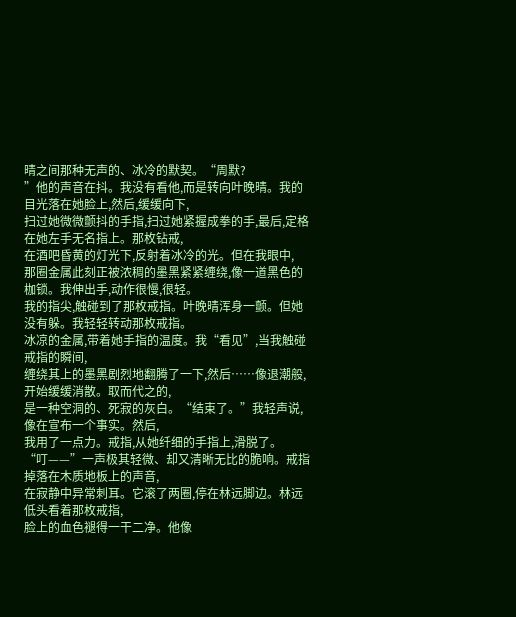晴之间那种无声的、冰冷的默契。“周默?
”他的声音在抖。我没有看他,而是转向叶晚晴。我的目光落在她脸上,然后,缓缓向下,
扫过她微微颤抖的手指,扫过她紧握成拳的手,最后,定格在她左手无名指上。那枚钻戒,
在酒吧昏黄的灯光下,反射着冰冷的光。但在我眼中,
那圈金属此刻正被浓稠的墨黑紧紧缠绕,像一道黑色的枷锁。我伸出手,动作很慢,很轻。
我的指尖,触碰到了那枚戒指。叶晚晴浑身一颤。但她没有躲。我轻轻转动那枚戒指。
冰凉的金属,带着她手指的温度。我“看见”,当我触碰戒指的瞬间,
缠绕其上的墨黑剧烈地翻腾了一下,然后……像退潮般,开始缓缓消散。取而代之的,
是一种空洞的、死寂的灰白。“结束了。”我轻声说,像在宣布一个事实。然后,
我用了一点力。戒指,从她纤细的手指上,滑脱了。
“叮——”一声极其轻微、却又清晰无比的脆响。戒指掉落在木质地板上的声音,
在寂静中异常刺耳。它滚了两圈,停在林远脚边。林远低头看着那枚戒指,
脸上的血色褪得一干二净。他像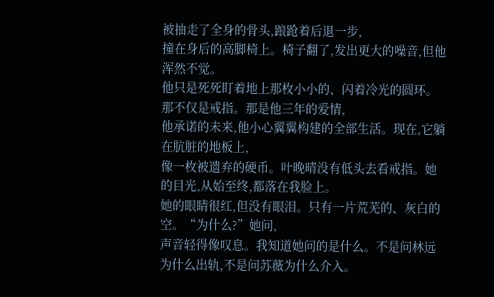被抽走了全身的骨头,踉跄着后退一步,
撞在身后的高脚椅上。椅子翻了,发出更大的噪音,但他浑然不觉。
他只是死死盯着地上那枚小小的、闪着冷光的圆环。那不仅是戒指。那是他三年的爱情,
他承诺的未来,他小心翼翼构建的全部生活。现在,它躺在肮脏的地板上,
像一枚被遗弃的硬币。叶晚晴没有低头去看戒指。她的目光,从始至终,都落在我脸上。
她的眼睛很红,但没有眼泪。只有一片荒芜的、灰白的空。“为什么?”她问,
声音轻得像叹息。我知道她问的是什么。不是问林远为什么出轨,不是问苏薇为什么介入。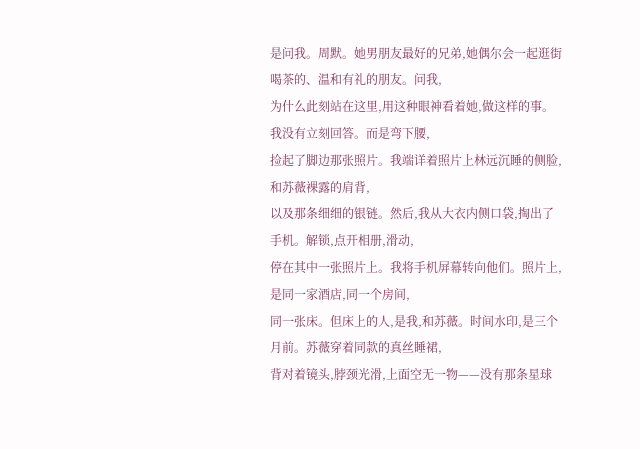是问我。周默。她男朋友最好的兄弟,她偶尔会一起逛街喝茶的、温和有礼的朋友。问我,
为什么此刻站在这里,用这种眼神看着她,做这样的事。我没有立刻回答。而是弯下腰,
捡起了脚边那张照片。我端详着照片上林远沉睡的侧脸,和苏薇裸露的肩背,
以及那条细细的银链。然后,我从大衣内侧口袋,掏出了手机。解锁,点开相册,滑动,
停在其中一张照片上。我将手机屏幕转向他们。照片上,是同一家酒店,同一个房间,
同一张床。但床上的人,是我,和苏薇。时间水印,是三个月前。苏薇穿着同款的真丝睡裙,
背对着镜头,脖颈光滑,上面空无一物——没有那条星球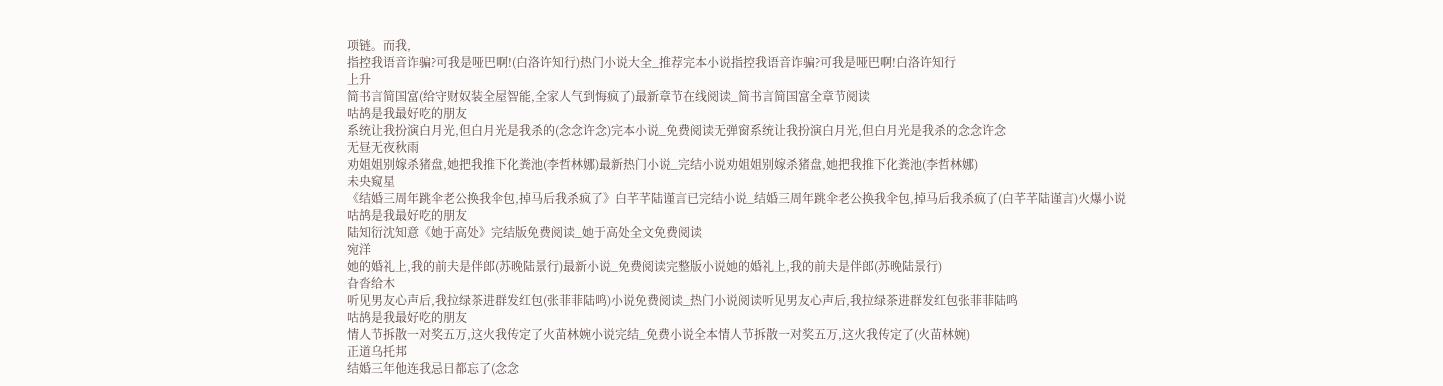项链。而我,
指控我语音诈骗?可我是哑巴啊!(白洛许知行)热门小说大全_推荐完本小说指控我语音诈骗?可我是哑巴啊!白洛许知行
上升
简书言简国富(给守财奴装全屋智能,全家人气到悔疯了)最新章节在线阅读_简书言简国富全章节阅读
咕鸪是我最好吃的朋友
系统让我扮演白月光,但白月光是我杀的(念念许念)完本小说_免费阅读无弹窗系统让我扮演白月光,但白月光是我杀的念念许念
无昼无夜秋雨
劝姐姐别嫁杀猪盘,她把我推下化粪池(李哲林娜)最新热门小说_完结小说劝姐姐别嫁杀猪盘,她把我推下化粪池(李哲林娜)
未央窥星
《结婚三周年跳伞老公换我伞包,掉马后我杀疯了》白芊芊陆谨言已完结小说_结婚三周年跳伞老公换我伞包,掉马后我杀疯了(白芊芊陆谨言)火爆小说
咕鸪是我最好吃的朋友
陆知衍沈知意《她于高处》完结版免费阅读_她于高处全文免费阅读
宛洋
她的婚礼上,我的前夫是伴郎(苏晚陆景行)最新小说_免费阅读完整版小说她的婚礼上,我的前夫是伴郎(苏晚陆景行)
旮沓给木
听见男友心声后,我拉绿茶进群发红包(张菲菲陆鸣)小说免费阅读_热门小说阅读听见男友心声后,我拉绿茶进群发红包张菲菲陆鸣
咕鸪是我最好吃的朋友
情人节拆散一对奖五万,这火我传定了火苗林婉小说完结_免费小说全本情人节拆散一对奖五万,这火我传定了(火苗林婉)
正道乌托邦
结婚三年他连我忌日都忘了(念念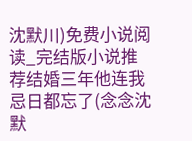沈默川)免费小说阅读_完结版小说推荐结婚三年他连我忌日都忘了(念念沈默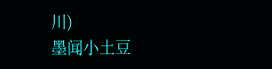川)
墨闻小土豆